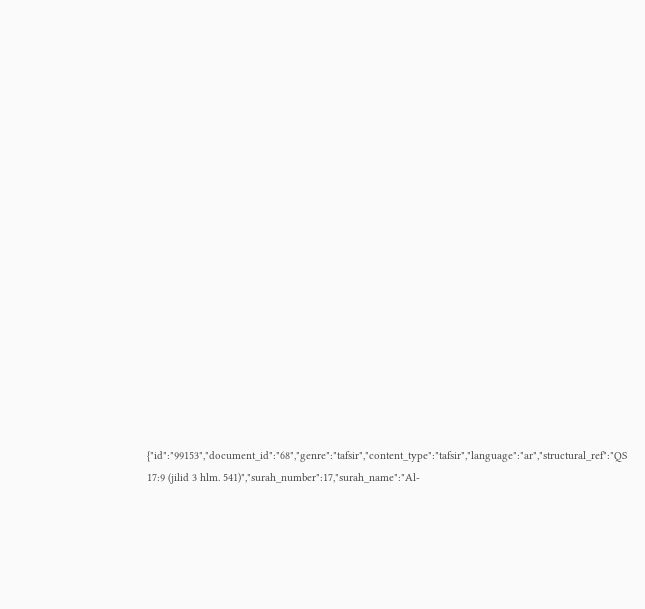{"id":"99153","document_id":"68","genre":"tafsir","content_type":"tafsir","language":"ar","structural_ref":"QS 17:9 (jilid 3 hlm. 541)","surah_number":17,"surah_name":"Al-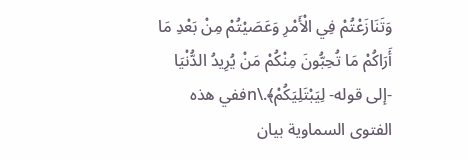وَتَنَازَعْتُمْ فِي الْأَمْرِ وَعَصَيْتُمْ مِنْ بَعْدِ مَا أَرَاكُمْ مَا تُحِبُّونَ مِنْكُمْ مَنْ يُرِيدُ الدُّنْيَا -إلى قوله- لِيَبْتَلِيَكُمْ﴾.\nففي هذه الفتوى السماوية بيان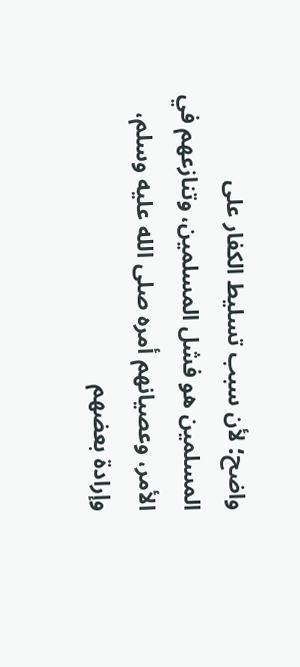واضح؛ لأن سبب تسليط الكفار على المسلمين هو فشل المسلمين، وتنازعهم في الأمر، وعصيانهم أمره صلى الله عليه وسلم، وإرادة بعضهم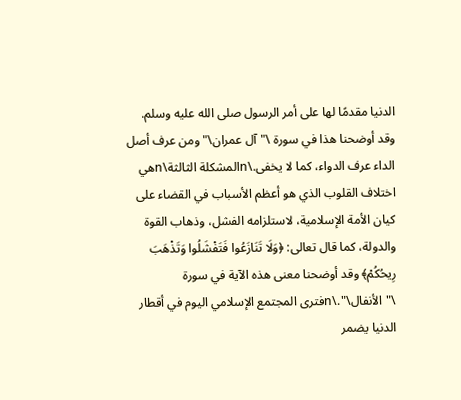الدنيا مقدمًا لها على أمر الرسول صلى الله عليه وسلم. وقد أوضحنا هذا في سورة \"آل عمران\" ومن عرف أصل الداء عرف الدواء، كما لا يخفى.\nالمشكلة الثالثة\nهي اختلاف القلوب الذي هو أعظم الأسباب في القضاء على كيان الأمة الإسلامية، لاستلزامه الفشل، وذهاب القوة والدولة، كما قال تعالى: ﴿وَلَا تَنَازَعُوا فَتَفْشَلُوا وَتَذْهَبَ رِيحُكُمْ﴾ وقد أوضحنا معنى هذه الآية في سورة \"الأنفال\".\nفترى المجتمع الإسلامي اليوم في أقطار الدنيا يضمر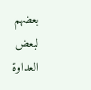بعضهم لبعض العداوة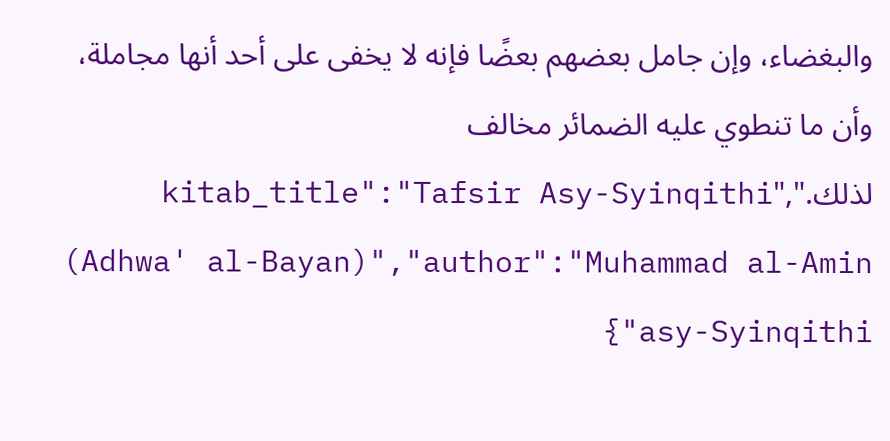والبغضاء، وإن جامل بعضهم بعضًا فإنه لا يخفى على أحد أنها مجاملة، وأن ما تنطوي عليه الضمائر مخالف لذلك.","kitab_title":"Tafsir Asy-Syinqithi (Adhwa' al-Bayan)","author":"Muhammad al-Amin asy-Syinqithi"}